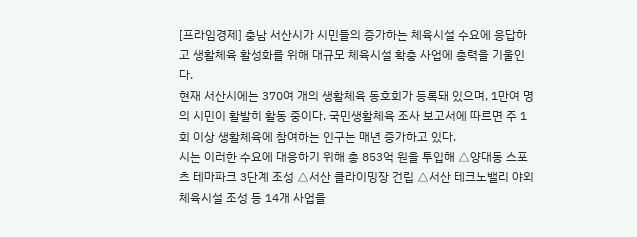[프라임경제] 충남 서산시가 시민들의 증가하는 체육시설 수요에 응답하고 생활체육 활성화를 위해 대규모 체육시설 확충 사업에 총력을 기울인다.
현재 서산시에는 370여 개의 생활체육 동호회가 등록돼 있으며, 1만여 명의 시민이 활발히 활동 중이다. 국민생활체육 조사 보고서에 따르면 주 1회 이상 생활체육에 참여하는 인구는 매년 증가하고 있다.
시는 이러한 수요에 대응하기 위해 총 853억 원을 투입해 △양대동 스포츠 테마파크 3단계 조성 △서산 클라이밍장 건립 △서산 테크노밸리 야외체육시설 조성 등 14개 사업을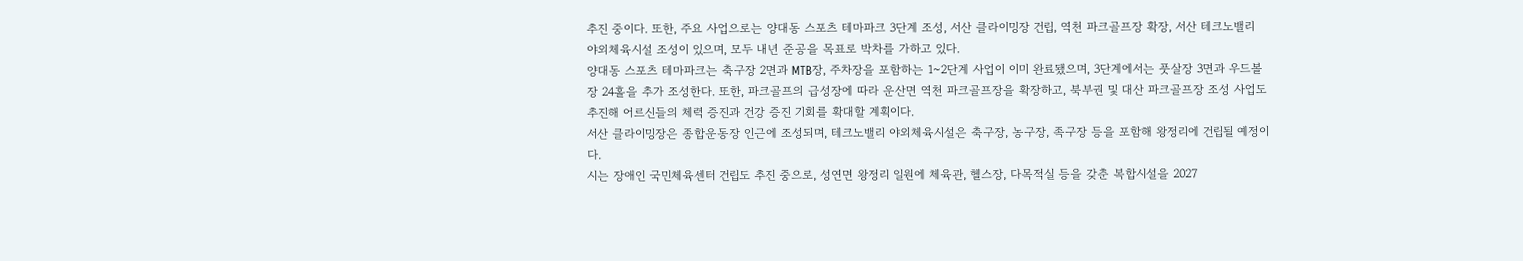추진 중이다. 또한, 주요 사업으로는 양대동 스포츠 테마파크 3단계 조성, 서산 클라이밍장 건립, 역천 파크골프장 확장, 서산 테크노밸리 야외체육시설 조성이 있으며, 모두 내년 준공을 목표로 박차를 가하고 있다.
양대동 스포츠 테마파크는 축구장 2면과 MTB장, 주차장을 포함하는 1~2단계 사업이 이미 완료됐으며, 3단계에서는 풋살장 3면과 우드볼장 24홀을 추가 조성한다. 또한, 파크골프의 급성장에 따라 운산면 역천 파크골프장을 확장하고, 북부권 및 대산 파크골프장 조성 사업도 추진해 어르신들의 체력 증진과 건강 증진 기회를 확대할 계획이다.
서산 클라이밍장은 종합운동장 인근에 조성되며, 테크노밸리 야외체육시설은 축구장, 농구장, 족구장 등을 포함해 왕정리에 건립될 예정이다.
시는 장애인 국민체육센터 건립도 추진 중으로, 성연면 왕정리 일원에 체육관, 헬스장, 다목적실 등을 갖춘 복합시설을 2027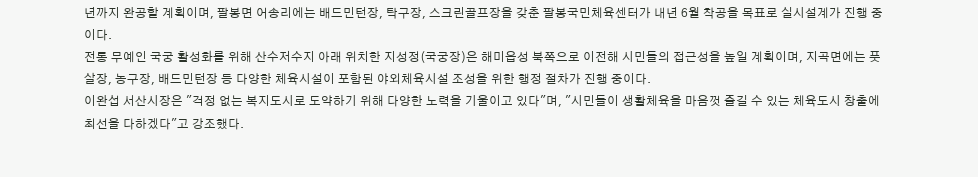년까지 완공할 계획이며, 팔봉면 어송리에는 배드민턴장, 탁구장, 스크린골프장을 갖춘 팔봉국민체육센터가 내년 6월 착공을 목표로 실시설계가 진행 중이다.
전통 무예인 국궁 활성화를 위해 산수저수지 아래 위치한 지성정(국궁장)은 해미읍성 북쪽으로 이전해 시민들의 접근성을 높일 계획이며, 지곡면에는 풋살장, 농구장, 배드민턴장 등 다양한 체육시설이 포함된 야외체육시설 조성을 위한 행정 절차가 진행 중이다.
이완섭 서산시장은 "걱정 없는 복지도시로 도약하기 위해 다양한 노력을 기울이고 있다"며, "시민들이 생활체육을 마음껏 즐길 수 있는 체육도시 창출에 최선을 다하겠다"고 강조했다.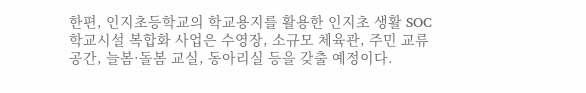한편, 인지초등학교의 학교용지를 활용한 인지초 생활 SOC 학교시설 복합화 사업은 수영장, 소규모 체육관, 주민 교류 공간, 늘봄·돌봄 교실, 동아리실 등을 갖출 예정이다.